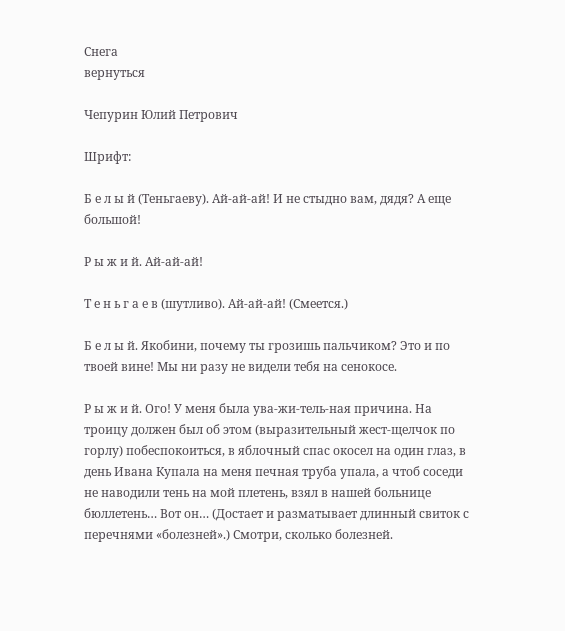Снега
вернуться

Чепурин Юлий Петрович

Шрифт:

Б е л ы й (Теньгаеву). Ай-ай-ай! И не стыдно вам, дядя? А еще большой!

Р ы ж и й. Ай-ай-ай!

Т е н ь г а е в (шутливо). Ай-ай-ай! (Смеется.)

Б е л ы й. Якобини, почему ты грозишь пальчиком? Это и по твоей вине! Мы ни разу не видели тебя на сенокосе.

Р ы ж и й. Ого! У меня была ува-жи-тель-ная причина. На троицу должен был об этом (выразительный жест-щелчок по горлу) побеспокоиться, в яблочный спас окосел на один глаз, в день Ивана Купала на меня печная труба упала, а чтоб соседи не наводили тень на мой плетень, взял в нашей больнице бюллетень… Вот он… (Достает и разматывает длинный свиток с перечнями «болезней».) Смотри, сколько болезней.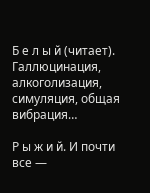Б е л ы й (читает). Галлюцинация, алкоголизация, симуляция, общая вибрация…

Р ы ж и й. И почти все —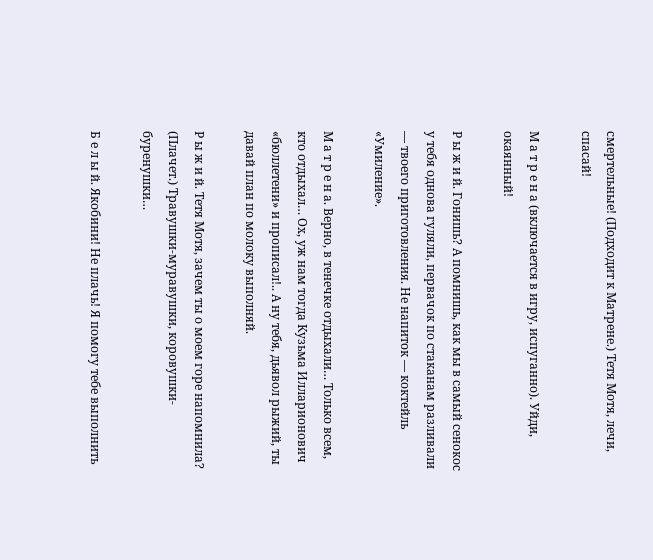смертельные! (Подходит к Матрене.) Тетя Мотя, лечи, спасай!

М а т р е н а (включается в игру, испуганно). Уйди, окаянный!

Р ы ж и й. Гонишь? А помнишь, как мы в самый сенокос у тебя однова гуляли, первачок по стаканам разливали — твоего приготовления. Не напиток — коктейль «Умиление».

М а т р е н а. Верно, в тенечке отдыхали… Только всем, кто отдыхал… Ох, уж нам тогда Кузьма Илларионович «бюллетени» и прописал!.. А ну тебя, дьявол рыжий, ты давай план по молоку выполняй.

Р ы ж и й. Тетя Мотя, зачем ты о моем горе напомнила? (Плачет.) Травушки-муравушки, коровушки-буренушки…

Б е л ы й. Якобини! Не плачь! Я помогу тебе выполнить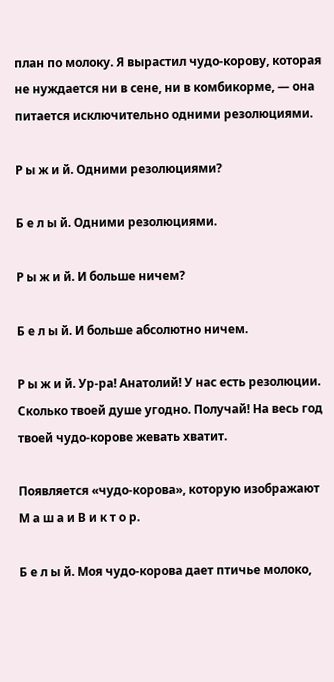план по молоку. Я вырастил чудо-корову, которая не нуждается ни в сене, ни в комбикорме, — она питается исключительно одними резолюциями.

Р ы ж и й. Одними резолюциями?

Б е л ы й. Одними резолюциями.

Р ы ж и й. И больше ничем?

Б е л ы й. И больше абсолютно ничем.

Р ы ж и й. Ур-ра! Анатолий! У нас есть резолюции. Сколько твоей душе угодно. Получай! На весь год твоей чудо-корове жевать хватит.

Появляется «чудо-корова», которую изображают М а ш а и В и к т о р.

Б е л ы й. Моя чудо-корова дает птичье молоко,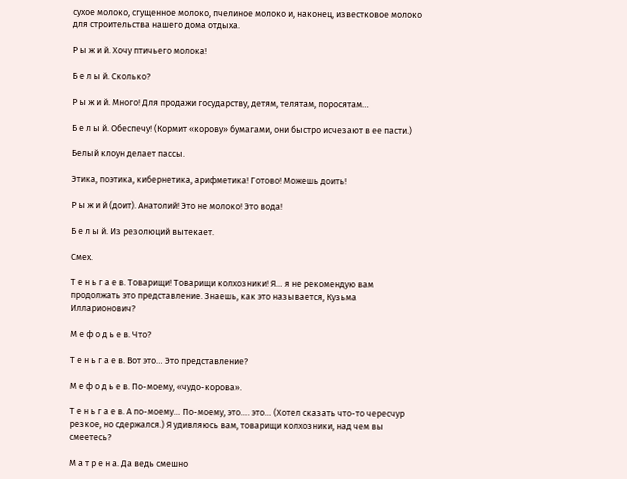сухое молоко, сгущенное молоко, пчелиное молоко и, наконец, известковое молоко для строительства нашего дома отдыха.

Р ы ж и й. Хочу птичьего молока!

Б е л ы й. Сколько?

Р ы ж и й. Много! Для продажи государству, детям, телятам, поросятам…

Б е л ы й. Обеспечу! (Кормит «корову» бумагами, они быстро исчезают в ее пасти.)

Белый клоун делает пассы.

Этика, поэтика, кибернетика, арифметика! Готово! Можешь доить!

Р ы ж и й (доит). Анатолий! Это не молоко! Это вода!

Б е л ы й. Из резолюций вытекает.

Смех.

Т е н ь г а е в. Товарищи! Товарищи колхозники! Я… я не рекомендую вам продолжать это представление. Знаешь, как это называется, Кузьма Илларионович?

М е ф о д ь е в. Что?

Т е н ь г а е в. Вот это… Это представление?

М е ф о д ь е в. По-моему, «чудо-корова».

Т е н ь г а е в. А по-моему… По-моему, это…. это… (Хотел сказать что-то чересчур резкое, но сдержался.) Я удивляюсь вам, товарищи колхозники, над чем вы смеетесь?

М а т р е н а. Да ведь смешно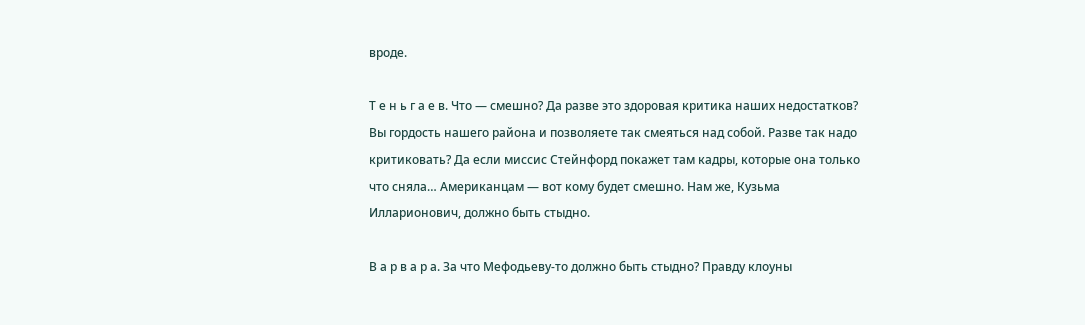вроде.

Т е н ь г а е в. Что — смешно? Да разве это здоровая критика наших недостатков? Вы гордость нашего района и позволяете так смеяться над собой. Разве так надо критиковать? Да если миссис Стейнфорд покажет там кадры, которые она только что сняла… Американцам — вот кому будет смешно. Нам же, Кузьма Илларионович, должно быть стыдно.

В а р в а р а. За что Мефодьеву-то должно быть стыдно? Правду клоуны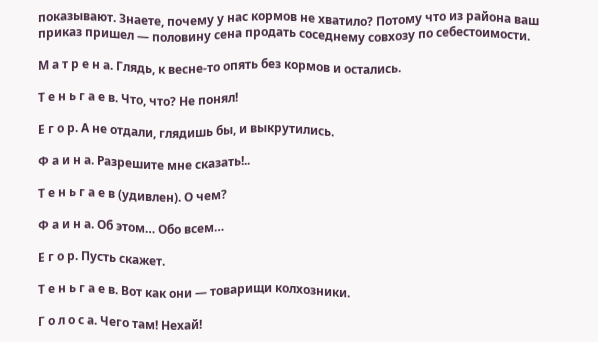показывают. Знаете, почему у нас кормов не хватило? Потому что из района ваш приказ пришел — половину сена продать соседнему совхозу по себестоимости.

М а т р е н а. Глядь, к весне-то опять без кормов и остались.

Т е н ь г а е в. Что, что? Не понял!

Е г о р. А не отдали, глядишь бы, и выкрутились.

Ф а и н а. Разрешите мне сказать!..

Т е н ь г а е в (удивлен). О чем?

Ф а и н а. Об этом… Обо всем…

Е г о р. Пусть скажет.

Т е н ь г а е в. Вот как они — товарищи колхозники.

Г о л о с а. Чего там! Нехай!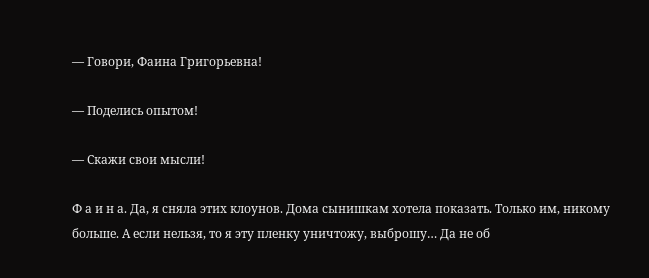— Говори, Фаина Григорьевна!

— Поделись опытом!

— Скажи свои мысли!

Ф а и н а. Да, я сняла этих клоунов. Дома сынишкам хотела показать. Только им, никому больше. А если нельзя, то я эту пленку уничтожу, выброшу… Да не об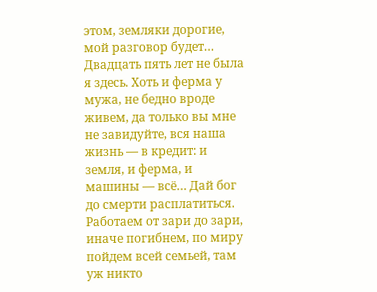этом, земляки дорогие, мой разговор будет… Двадцать пять лет не была я здесь. Хоть и ферма у мужа, не бедно вроде живем, да только вы мне не завидуйте, вся наша жизнь — в кредит: и земля, и ферма, и машины — всё… Дай бог до смерти расплатиться. Работаем от зари до зари, иначе погибнем, по миру пойдем всей семьей, там уж никто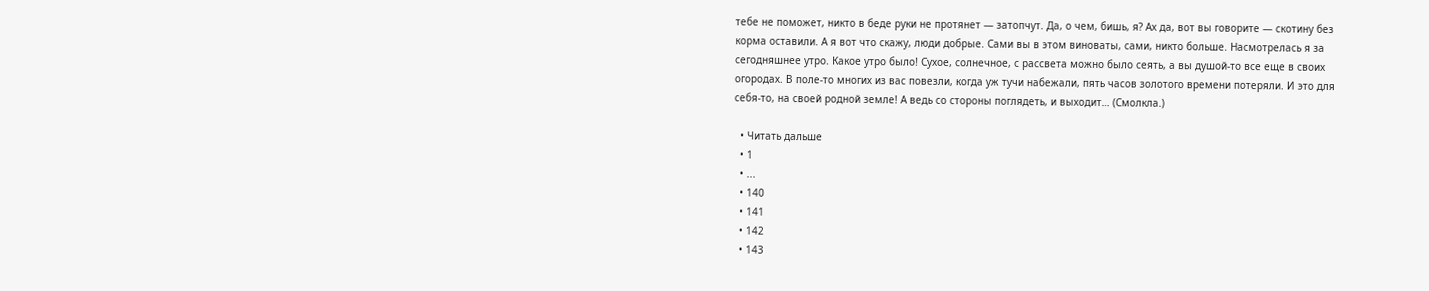тебе не поможет, никто в беде руки не протянет — затопчут. Да, о чем, бишь, я? Ах да, вот вы говорите — скотину без корма оставили. А я вот что скажу, люди добрые. Сами вы в этом виноваты, сами, никто больше. Насмотрелась я за сегодняшнее утро. Какое утро было! Сухое, солнечное, с рассвета можно было сеять, а вы душой-то все еще в своих огородах. В поле-то многих из вас повезли, когда уж тучи набежали, пять часов золотого времени потеряли. И это для себя-то, на своей родной земле! А ведь со стороны поглядеть, и выходит… (Смолкла.)

  • Читать дальше
  • 1
  • ...
  • 140
  • 141
  • 142
  • 143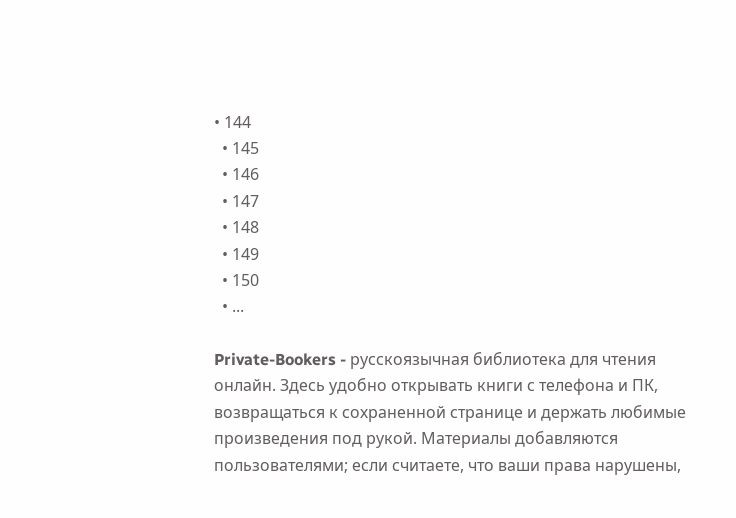• 144
  • 145
  • 146
  • 147
  • 148
  • 149
  • 150
  • ...

Private-Bookers - русскоязычная библиотека для чтения онлайн. Здесь удобно открывать книги с телефона и ПК, возвращаться к сохраненной странице и держать любимые произведения под рукой. Материалы добавляются пользователями; если считаете, что ваши права нарушены,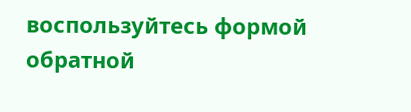воспользуйтесь формой обратной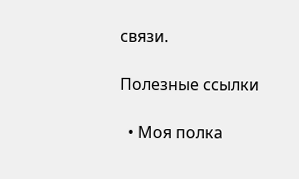связи.

Полезные ссылки

  • Моя полка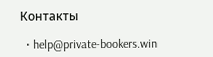Контакты

  • help@private-bookers.win